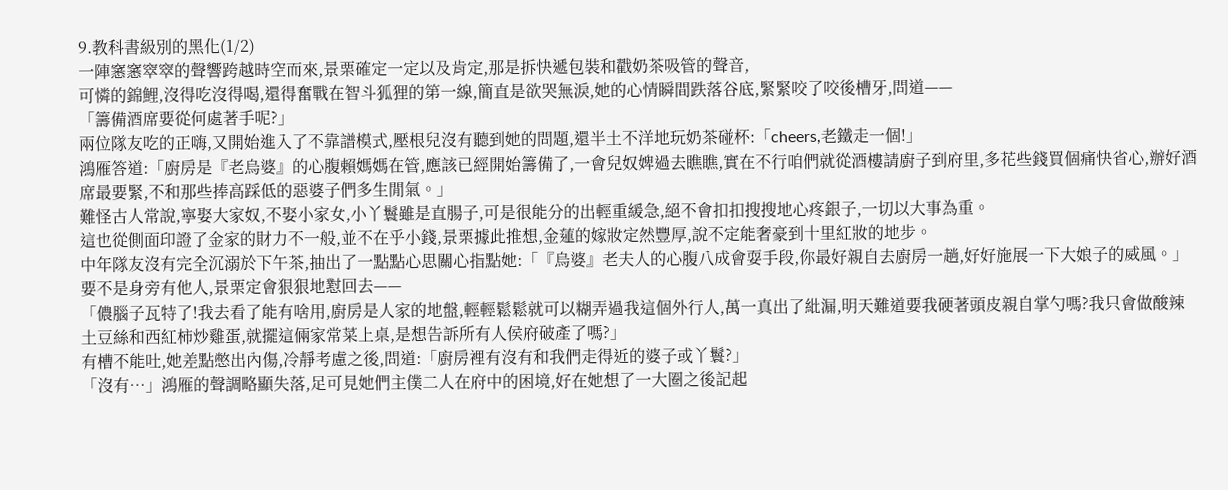9.教科書級別的黑化(1/2)
一陣窸窸窣窣的聲響跨越時空而來,景栗確定一定以及肯定,那是拆快遞包裝和戳奶茶吸管的聲音,
可憐的錦鯉,沒得吃沒得喝,還得奮戰在智斗狐狸的第一線,簡直是欲哭無淚,她的心情瞬間跌落谷底,緊緊咬了咬後槽牙,問道——
「籌備酒席要從何處著手呢?」
兩位隊友吃的正嗨,又開始進入了不靠譜模式,壓根兒沒有聽到她的問題,還半土不洋地玩奶茶碰杯:「cheers,老鐵走一個!」
鴻雁答道:「廚房是『老烏婆』的心腹賴媽媽在管,應該已經開始籌備了,一會兒奴婢過去瞧瞧,實在不行咱們就從酒樓請廚子到府里,多花些錢買個痛快省心,辦好酒席最要緊,不和那些捧高踩低的惡婆子們多生閒氣。」
難怪古人常說,寧娶大家奴,不娶小家女,小丫鬟雖是直腸子,可是很能分的出輕重緩急,絕不會扣扣搜搜地心疼銀子,一切以大事為重。
這也從側面印證了金家的財力不一般,並不在乎小錢,景栗據此推想,金蓮的嫁妝定然豐厚,說不定能奢豪到十里紅妝的地步。
中年隊友沒有完全沉溺於下午茶,抽出了一點點心思關心指點她:「『烏婆』老夫人的心腹八成會耍手段,你最好親自去廚房一趟,好好施展一下大娘子的威風。」
要不是身旁有他人,景栗定會狠狠地懟回去——
「儂腦子瓦特了!我去看了能有啥用,廚房是人家的地盤,輕輕鬆鬆就可以糊弄過我這個外行人,萬一真出了紕漏,明天難道要我硬著頭皮親自掌勺嗎?我只會做酸辣土豆絲和西紅柿炒雞蛋,就擺這倆家常菜上桌,是想告訴所有人侯府破產了嗎?」
有槽不能吐,她差點憋出內傷,冷靜考慮之後,問道:「廚房裡有沒有和我們走得近的婆子或丫鬟?」
「沒有…」鴻雁的聲調略顯失落,足可見她們主僕二人在府中的困境,好在她想了一大圈之後記起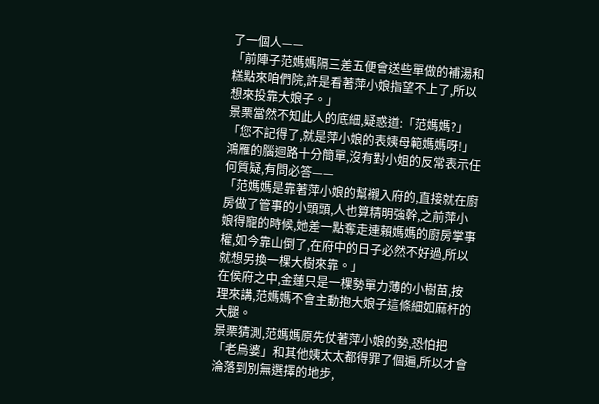了一個人——
「前陣子范媽媽隔三差五便會送些單做的補湯和糕點來咱們院,許是看著萍小娘指望不上了,所以想來投靠大娘子。」
景栗當然不知此人的底細,疑惑道:「范媽媽?」
「您不記得了,就是萍小娘的表姨母範媽媽呀!」鴻雁的腦迴路十分簡單,沒有對小姐的反常表示任何質疑,有問必答——
「范媽媽是靠著萍小娘的幫襯入府的,直接就在廚房做了管事的小頭頭,人也算精明強幹,之前萍小娘得寵的時候,她差一點奪走連賴媽媽的廚房掌事權,如今靠山倒了,在府中的日子必然不好過,所以就想另換一棵大樹來靠。」
在侯府之中,金蓮只是一棵勢單力薄的小樹苗,按理來講,范媽媽不會主動抱大娘子這條細如麻杆的大腿。
景栗猜測,范媽媽原先仗著萍小娘的勢,恐怕把「老烏婆」和其他姨太太都得罪了個遍,所以才會淪落到別無選擇的地步,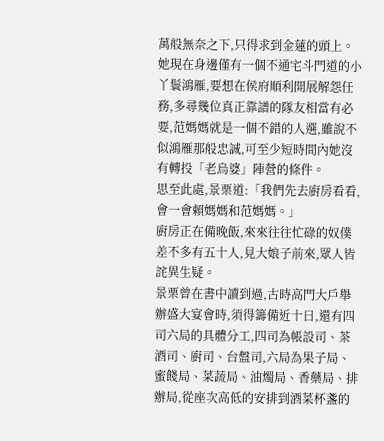萬般無奈之下,只得求到金蓮的頭上。
她現在身邊僅有一個不通宅斗門道的小丫鬟鴻雁,要想在侯府順利開展解怨任務,多尋幾位真正靠譜的隊友相當有必要,范媽媽就是一個不錯的人選,雖說不似鴻雁那般忠誠,可至少短時間內她沒有轉投「老烏婆」陣營的條件。
思至此處,景栗道:「我們先去廚房看看,會一會賴媽媽和范媽媽。」
廚房正在備晚飯,來來往往忙碌的奴僕差不多有五十人,見大娘子前來,眾人皆詫異生疑。
景栗曾在書中讀到過,古時高門大戶舉辦盛大宴會時,須得籌備近十日,還有四司六局的具體分工,四司為帳設司、茶酒司、廚司、台盤司,六局為果子局、蜜餞局、菜蔬局、油燭局、香藥局、排辦局,從座次高低的安排到酒菜杯盞的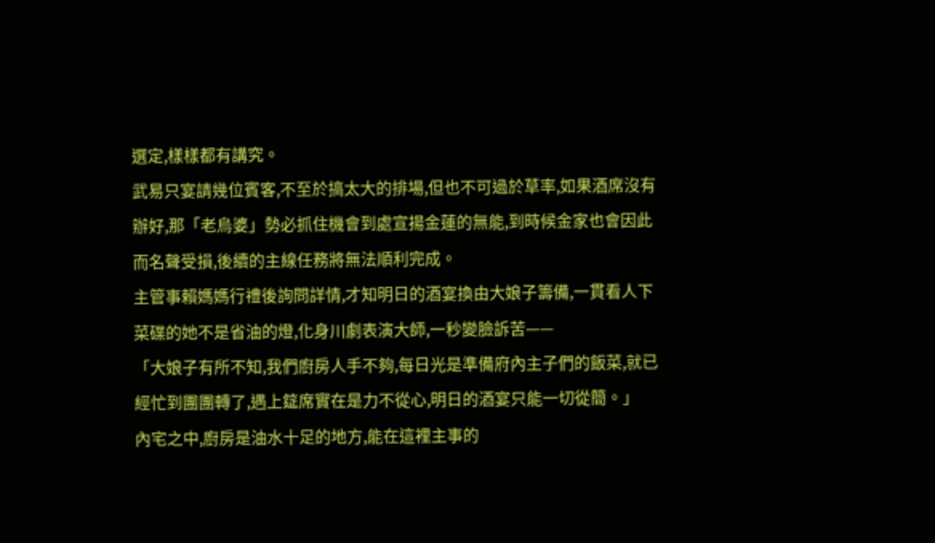選定,樣樣都有講究。
武易只宴請幾位賓客,不至於搞太大的排場,但也不可過於草率,如果酒席沒有辦好,那「老烏婆」勢必抓住機會到處宣揚金蓮的無能,到時候金家也會因此而名聲受損,後續的主線任務將無法順利完成。
主管事賴媽媽行禮後詢問詳情,才知明日的酒宴換由大娘子籌備,一貫看人下菜碟的她不是省油的燈,化身川劇表演大師,一秒變臉訴苦——
「大娘子有所不知,我們廚房人手不夠,每日光是準備府內主子們的飯菜,就已經忙到團團轉了,遇上筵席實在是力不從心,明日的酒宴只能一切從簡。」
內宅之中,廚房是油水十足的地方,能在這裡主事的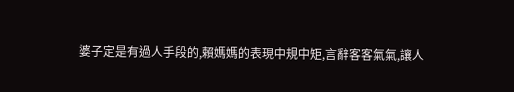婆子定是有過人手段的,賴媽媽的表現中規中矩,言辭客客氣氣,讓人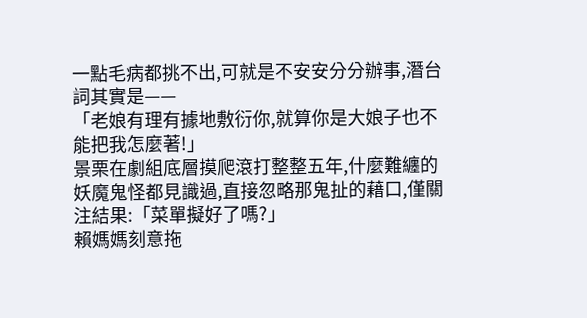一點毛病都挑不出,可就是不安安分分辦事,潛台詞其實是——
「老娘有理有據地敷衍你,就算你是大娘子也不能把我怎麼著!」
景栗在劇組底層摸爬滾打整整五年,什麼難纏的妖魔鬼怪都見識過,直接忽略那鬼扯的藉口,僅關注結果:「菜單擬好了嗎?」
賴媽媽刻意拖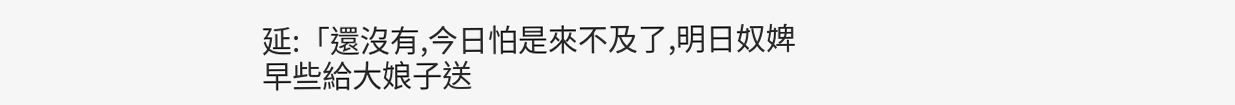延:「還沒有,今日怕是來不及了,明日奴婢早些給大娘子送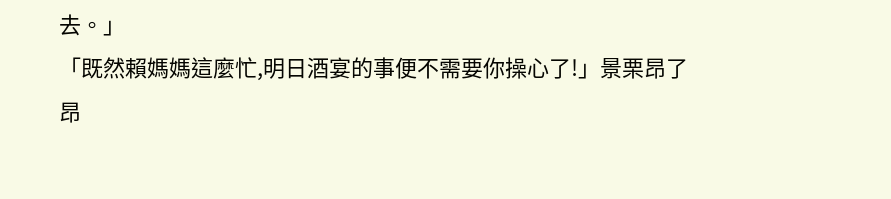去。」
「既然賴媽媽這麼忙,明日酒宴的事便不需要你操心了!」景栗昂了昂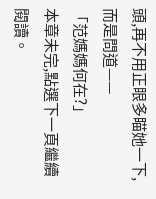頭,再不用正眼多瞄她一下,而是問道——
「范媽媽何在?」
本章未完,點選下一頁繼續閱讀。